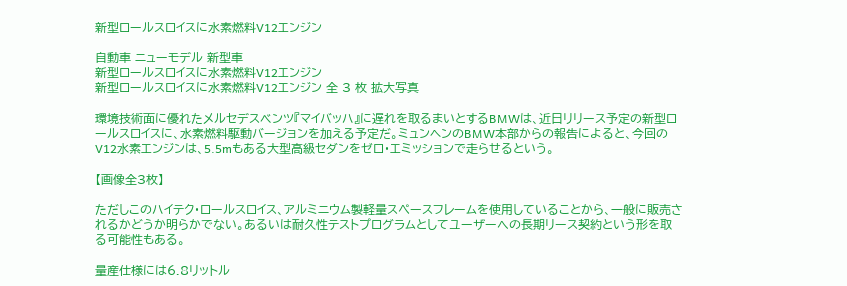新型ロールスロイスに水素燃料V12エンジン

自動車 ニューモデル 新型車
新型ロールスロイスに水素燃料V12エンジン
新型ロールスロイスに水素燃料V12エンジン 全 3 枚 拡大写真

環境技術面に優れたメルセデスベンツ『マイバッハ』に遅れを取るまいとするBMWは、近日リリース予定の新型ロールスロイスに、水素燃料駆動バージョンを加える予定だ。ミュンヘンのBMW本部からの報告によると、今回のV12水素エンジンは、5.5mもある大型高級セダンをゼロ・エミッションで走らせるという。

【画像全3枚】

ただしこのハイテク・ロールスロイス、アルミニウム製軽量スぺースフレームを使用していることから、一般に販売されるかどうか明らかでない。あるいは耐久性テストプログラムとしてユーザーへの長期リース契約という形を取る可能性もある。

量産仕様には6.8リットル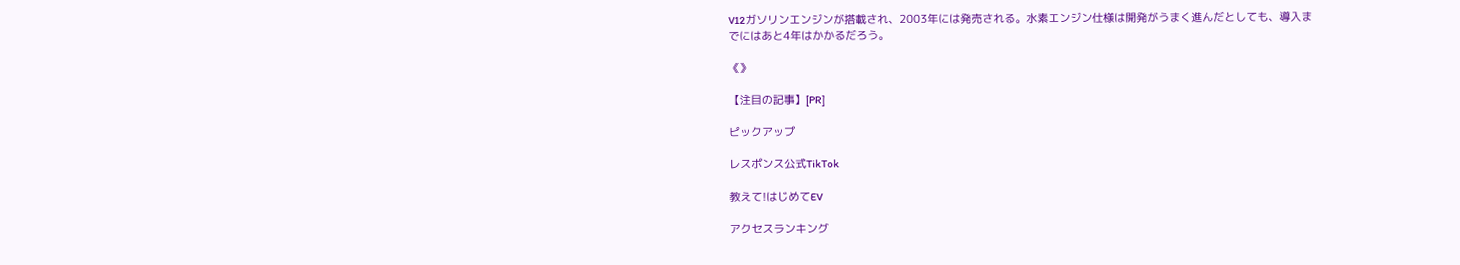V12ガソリンエンジンが搭載され、2003年には発売される。水素エンジン仕様は開発がうまく進んだとしても、導入までにはあと4年はかかるだろう。

《》

【注目の記事】[PR]

ピックアップ

レスポンス公式TikTok

教えて!はじめてEV

アクセスランキング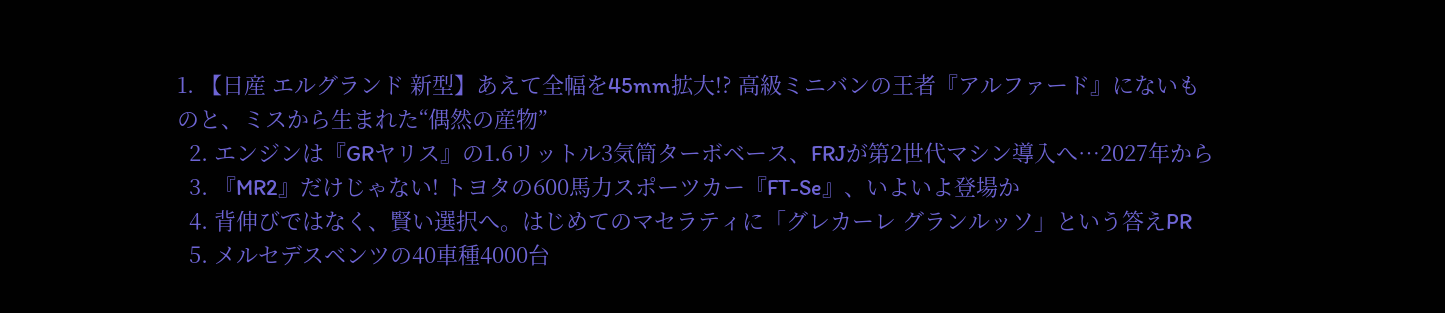1. 【日産 エルグランド 新型】あえて全幅を45mm拡大!? 高級ミニバンの王者『アルファード』にないものと、ミスから生まれた“偶然の産物”
  2. エンジンは『GRヤリス』の1.6リットル3気筒ターボベース、FRJが第2世代マシン導入へ…2027年から
  3. 『MR2』だけじゃない! トヨタの600馬力スポーツカー『FT-Se』、いよいよ登場か
  4. 背伸びではなく、賢い選択へ。はじめてのマセラティに「グレカーレ グランルッソ」という答えPR
  5. メルセデスベンツの40車種4000台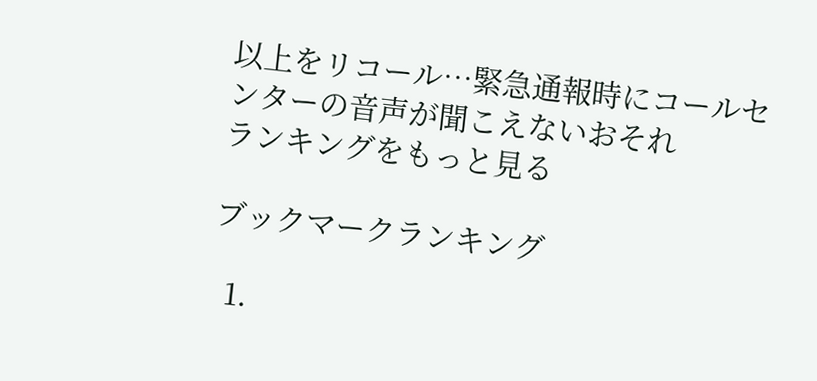以上をリコール…緊急通報時にコールセンターの音声が聞こえないおそれ
ランキングをもっと見る

ブックマークランキング

  1.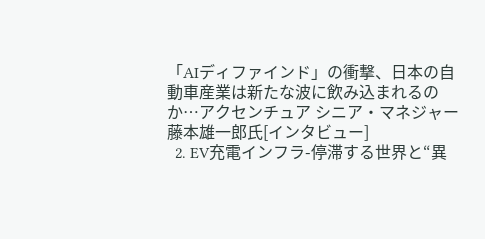「AIディファインド」の衝撃、日本の自動車産業は新たな波に飲み込まれるのか…アクセンチュア シニア・マネジャー 藤本雄一郎氏[インタビュー]
  2. EV充電インフラ-停滞する世界と“異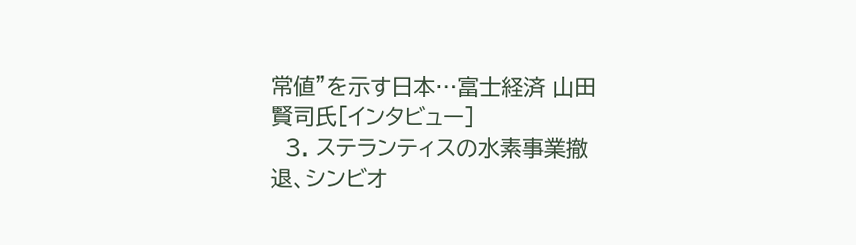常値”を示す日本…富士経済 山田賢司氏[インタビュー]
  3. ステランティスの水素事業撤退、シンビオ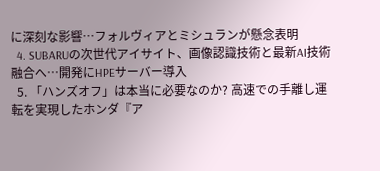に深刻な影響…フォルヴィアとミシュランが懸念表明
  4. SUBARUの次世代アイサイト、画像認識技術と最新AI技術融合へ…開発にHPEサーバー導入
  5. 「ハンズオフ」は本当に必要なのか? 高速での手離し運転を実現したホンダ『ア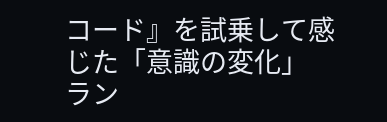コード』を試乗して感じた「意識の変化」
ラン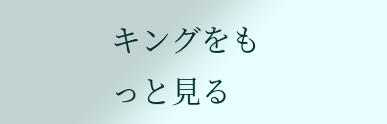キングをもっと見る